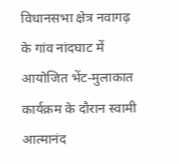विधानसभा क्षेत्र नवागढ़ के गांव नांदघाट में आयोजित भेंट-मुलाकात कार्यक्रम के दौरान स्वामी आत्मानंद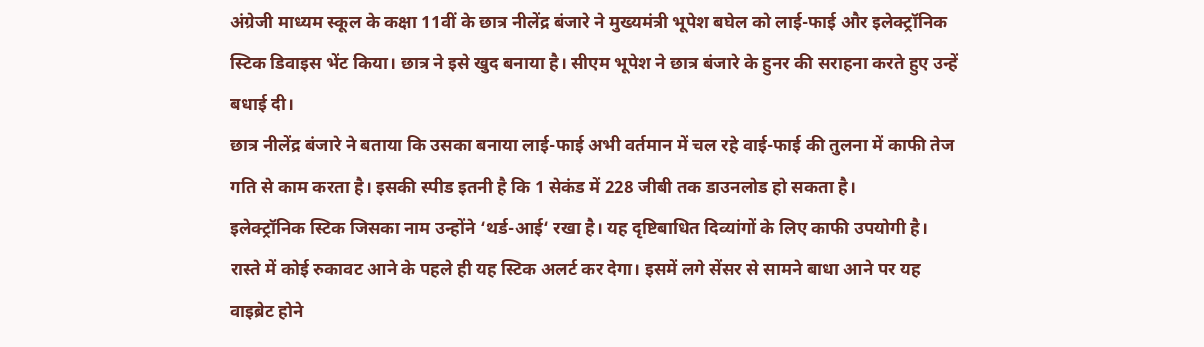अंग्रेजी माध्यम स्कूल के कक्षा 11वीं के छात्र नीलेंद्र बंजारे ने मुख्यमंत्री भूपेश बघेल को लाई-फाई और इलेक्ट्रॉनिक स्टिक डिवाइस भेंट किया। छात्र ने इसे खुद बनाया है। सीएम भूपेश ने छात्र बंजारे के हुनर की सराहना करते हुए उन्हें बधाई दी।
छात्र नीलेंद्र बंजारे ने बताया कि उसका बनाया लाई-फाई अभी वर्तमान में चल रहे वाई-फाई की तुलना में काफी तेज गति से काम करता है। इसकी स्पीड इतनी है कि 1 सेकंड में 228 जीबी तक डाउनलोड हो सकता है।
इलेक्ट्रॉनिक स्टिक जिसका नाम उन्होंने ‘थर्ड-आई‘ रखा है। यह दृष्टिबाधित दिव्यांगों के लिए काफी उपयोगी है। रास्ते में कोई रुकावट आने के पहले ही यह स्टिक अलर्ट कर देगा। इसमें लगे सेंसर से सामने बाधा आने पर यह वाइब्रेट होने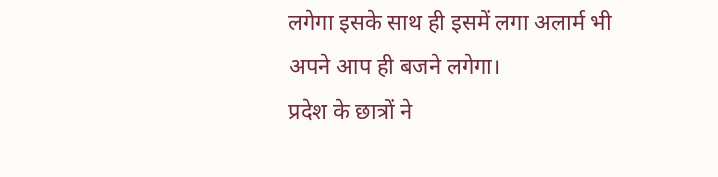लगेगा इसके साथ ही इसमें लगा अलार्म भी अपने आप ही बजने लगेगा।
प्रदेश के छात्रों ने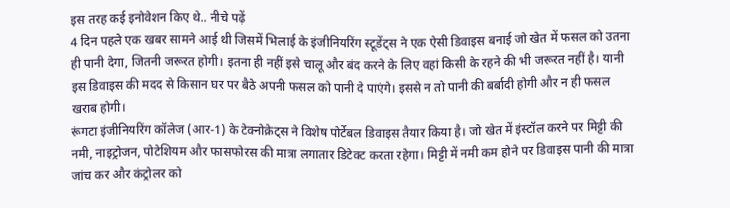इस तरह कई इनोवेशन किए थे.. नीचे पढ़ें
4 दिन पहले एक खबर सामने आई थी जिसमें भिलाई के इंजीनियरिंग स्टूडेंट्स ने एक ऐसी डिवाइस बनाई जो खेत में फसल को उतना ही पानी देगा, जितनी जरूरत होगी। इतना ही नहीं इसे चालू और बंद करने के लिए वहां किसी के रहने की भी जरूरत नहीं है। यानी इस डिवाइस की मदद से किसान घर पर बैठे अपनी फसल को पानी दे पाएंगे। इससे न तो पानी की बर्बादी होगी और न ही फसल खराब होगी।
रूंगटा इंजीनियरिंग कॉलेज (आर-1) के टेक्नोक्रेट्स ने विशेष पोर्टेबल डिवाइस तैयार किया है। जो खेत में इंस्टॉल करने पर मिट्टी की नमी, नाइट्रोजन, पोटेशियम और फासफोरस की मात्रा लगातार डिटेक्ट करता रहेगा। मिट्टी में नमी कम होने पर डिवाइस पानी की मात्रा जांच कर और कंट्रोलर को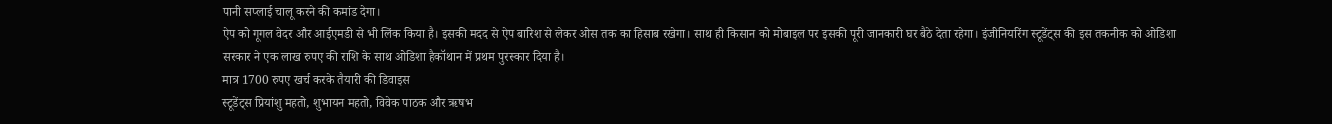पानी सप्लाई चालू करने की कमांड देगा।
ऐप को गूगल वेदर और आईएमडी से भी लिंक किया है। इसकी मदद से ऐप बारिश से लेकर ओस तक का हिसाब रखेगा। साथ ही किसान को मोबाइल पर इसकी पूरी जानकारी घर बैठे देता रहेगा। इंजीनियरिंग स्टूडेंट्स की इस तकनीक को ओडिशा सरकार ने एक लाख रुपए की राशि के साथ ओडिशा हैकॉथान में प्रथम पुरस्कार दिया है।
मात्र 1700 रुपए खर्च करके तैयारी की डिवाइस
स्टूडेंट्स प्रियांशु महतो, शुभायन महतो, विवेक पाठक और ऋषभ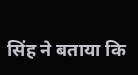सिंह ने बताया कि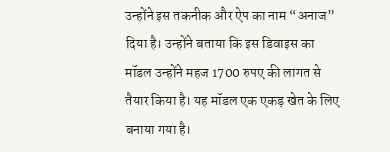उन्होंने इस तकनीक और ऐप का नाम “अनाज” दिया है। उन्होंने बताया कि इस डिवाइस का मॉडल उन्होंने महज 1700 रुपए की लागत से तैयार किया है। यह मॉडल एक एकड़ खेत के लिए बनाया गया है।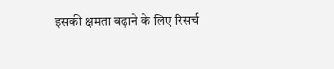इसकी क्षमता बढ़ाने के लिए रिसर्च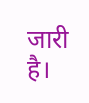जारी है।